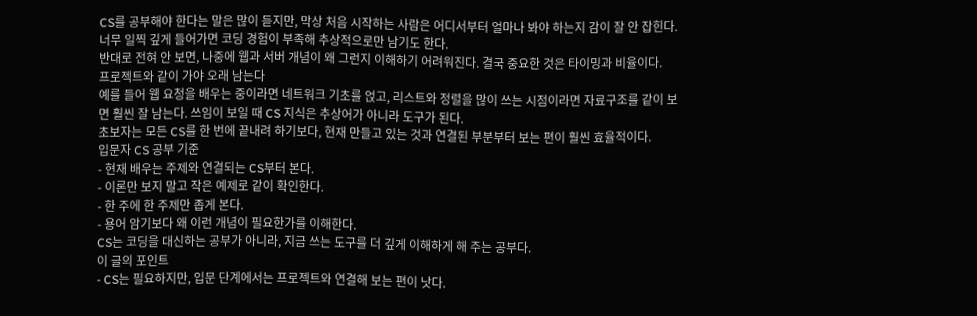CS를 공부해야 한다는 말은 많이 듣지만, 막상 처음 시작하는 사람은 어디서부터 얼마나 봐야 하는지 감이 잘 안 잡힌다. 너무 일찍 깊게 들어가면 코딩 경험이 부족해 추상적으로만 남기도 한다.
반대로 전혀 안 보면, 나중에 웹과 서버 개념이 왜 그런지 이해하기 어려워진다. 결국 중요한 것은 타이밍과 비율이다.
프로젝트와 같이 가야 오래 남는다
예를 들어 웹 요청을 배우는 중이라면 네트워크 기초를 얹고, 리스트와 정렬을 많이 쓰는 시점이라면 자료구조를 같이 보면 훨씬 잘 남는다. 쓰임이 보일 때 CS 지식은 추상어가 아니라 도구가 된다.
초보자는 모든 CS를 한 번에 끝내려 하기보다, 현재 만들고 있는 것과 연결된 부분부터 보는 편이 훨씬 효율적이다.
입문자 CS 공부 기준
- 현재 배우는 주제와 연결되는 CS부터 본다.
- 이론만 보지 말고 작은 예제로 같이 확인한다.
- 한 주에 한 주제만 좁게 본다.
- 용어 암기보다 왜 이런 개념이 필요한가를 이해한다.
CS는 코딩을 대신하는 공부가 아니라, 지금 쓰는 도구를 더 깊게 이해하게 해 주는 공부다.
이 글의 포인트
- CS는 필요하지만, 입문 단계에서는 프로젝트와 연결해 보는 편이 낫다.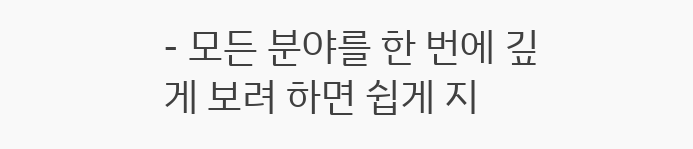- 모든 분야를 한 번에 깊게 보려 하면 쉽게 지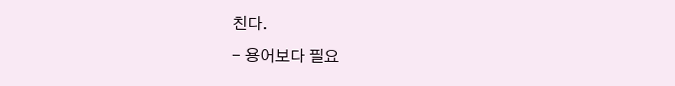친다.
- 용어보다 필요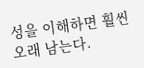성을 이해하면 훨씬 오래 남는다.